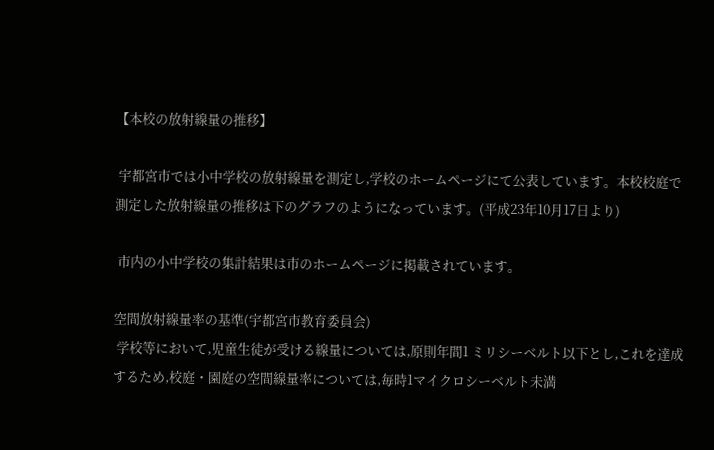【本校の放射線量の推移】

 宇都宮市では小中学校の放射線量を測定し,学校のホームページにて公表しています。本校校庭で測定した放射線量の推移は下のグラフのようになっています。(平成23年10月17日より)

 市内の小中学校の集計結果は市のホームページに掲載されています。

空間放射線量率の基準(宇都宮市教育委員会)
 学校等において,児童生徒が受ける線量については,原則年間1 ミリシーベルト以下とし,これを達成するため,校庭・園庭の空間線量率については,毎時1マイクロシーベルト未満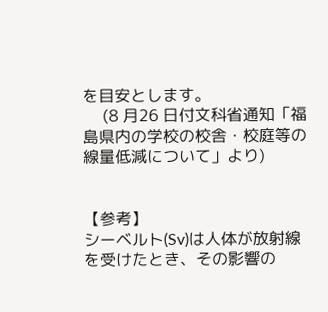を目安とします。
     (8 月26 日付文科省通知「福島県内の学校の校舎・校庭等の線量低減について」より)


【参考】
シーベルト(Sv)は人体が放射線を受けたとき、その影響の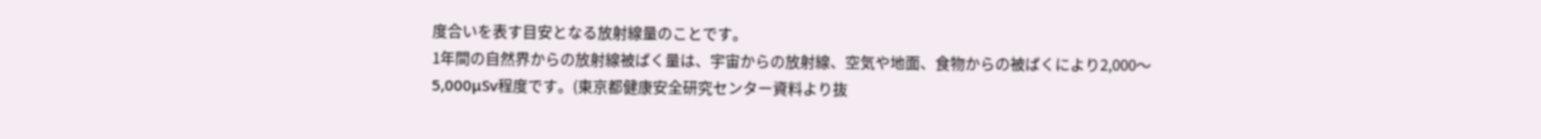度合いを表す目安となる放射線量のことです。
1年間の自然界からの放射線被ばく量は、宇宙からの放射線、空気や地面、食物からの被ばくにより2,000〜5,000μSv程度です。(東京都健康安全研究センター資料より抜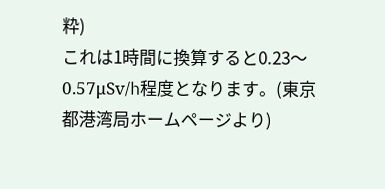粋)
これは1時間に換算すると0.23〜0.57μSv/h程度となります。(東京都港湾局ホームページより)